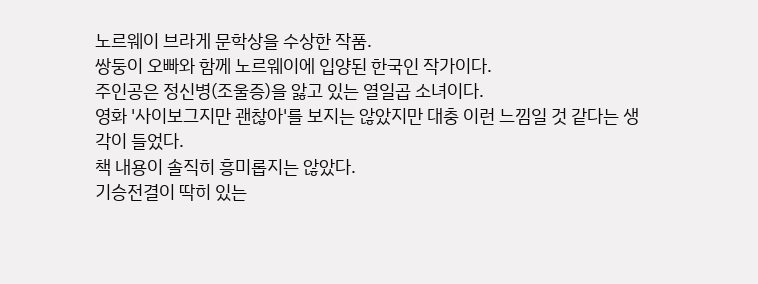노르웨이 브라게 문학상을 수상한 작품.
쌍둥이 오빠와 함께 노르웨이에 입양된 한국인 작가이다.
주인공은 정신병(조울증)을 앓고 있는 열일곱 소녀이다.
영화 '사이보그지만 괜찮아'를 보지는 않았지만 대충 이런 느낌일 것 같다는 생각이 들었다.
책 내용이 솔직히 흥미롭지는 않았다.
기승전결이 딱히 있는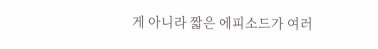게 아니라 짧은 에피소드가 여러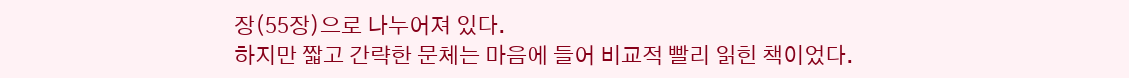장(55장)으로 나누어져 있다.
하지만 짧고 간략한 문체는 마음에 들어 비교적 빨리 읽힌 책이었다.